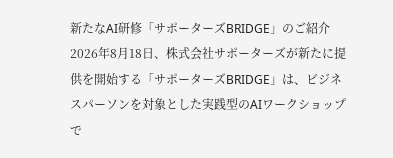新たなAI研修「サポーターズBRIDGE」のご紹介
2026年8月18日、株式会社サポーターズが新たに提供を開始する「サポーターズBRIDGE」は、ビジネスパーソンを対象とした実践型のAIワークショップで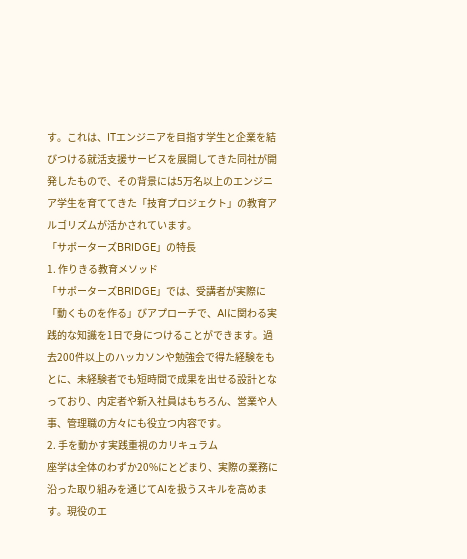す。これは、ITエンジニアを目指す学生と企業を結びつける就活支援サービスを展開してきた同社が開発したもので、その背景には5万名以上のエンジニア学生を育ててきた「技育プロジェクト」の教育アルゴリズムが活かされています。
「サポーターズBRIDGE」の特長
1. 作りきる教育メソッド
「サポーターズBRIDGE」では、受講者が実際に「動くものを作る」びアプローチで、AIに関わる実践的な知識を1日で身につけることができます。過去200件以上のハッカソンや勉強会で得た経験をもとに、未経験者でも短時間で成果を出せる設計となっており、内定者や新入社員はもちろん、営業や人事、管理職の方々にも役立つ内容です。
2. 手を動かす実践重視のカリキュラム
座学は全体のわずか20%にとどまり、実際の業務に沿った取り組みを通じてAIを扱うスキルを高めます。現役のエ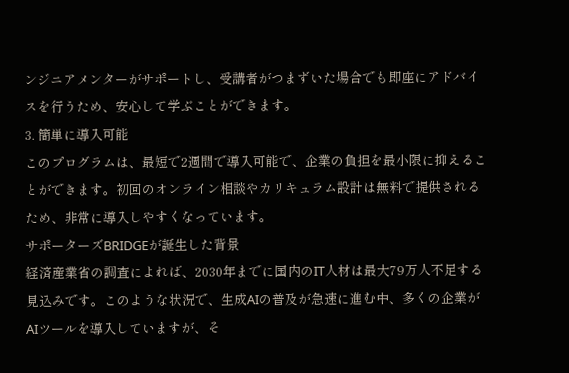ンジニアメンターがサポートし、受講者がつまずいた場合でも即座にアドバイスを行うため、安心して学ぶことができます。
3. 簡単に導入可能
このプログラムは、最短で2週間で導入可能で、企業の負担を最小限に抑えることができます。初回のオンライン相談やカリキュラム設計は無料で提供されるため、非常に導入しやすくなっています。
サポーターズBRIDGEが誕生した背景
経済産業省の調査によれば、2030年までに国内のIT人材は最大79万人不足する見込みです。このような状況で、生成AIの普及が急速に進む中、多くの企業がAIツールを導入していますが、そ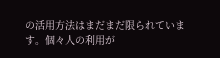の活用方法はまだまだ限られています。個々人の利用が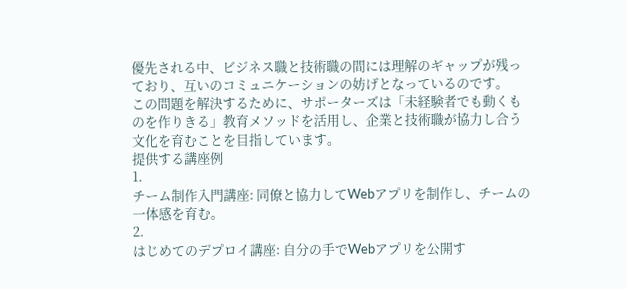優先される中、ビジネス職と技術職の間には理解のギャップが残っており、互いのコミュニケーションの妨げとなっているのです。
この問題を解決するために、サポーターズは「未経験者でも動くものを作りきる」教育メソッドを活用し、企業と技術職が協力し合う文化を育むことを目指しています。
提供する講座例
1.
チーム制作入門講座: 同僚と協力してWebアプリを制作し、チームの一体感を育む。
2.
はじめてのデプロイ講座: 自分の手でWebアプリを公開す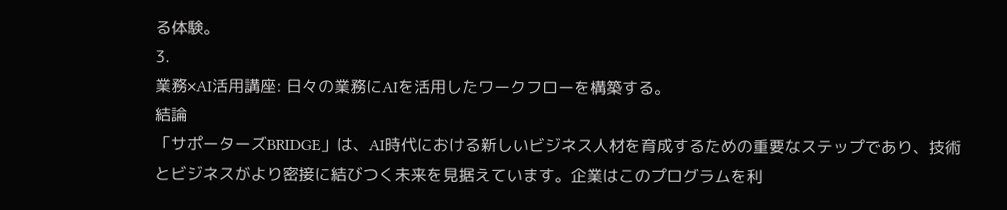る体験。
3.
業務×AI活用講座: 日々の業務にAIを活用したワークフローを構築する。
結論
「サポーターズBRIDGE」は、AI時代における新しいビジネス人材を育成するための重要なステップであり、技術とビジネスがより密接に結びつく未来を見据えています。企業はこのプログラムを利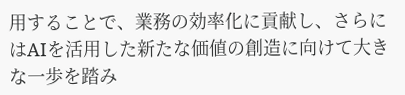用することで、業務の効率化に貢献し、さらにはAIを活用した新たな価値の創造に向けて大きな一歩を踏み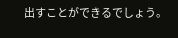出すことができるでしょう。